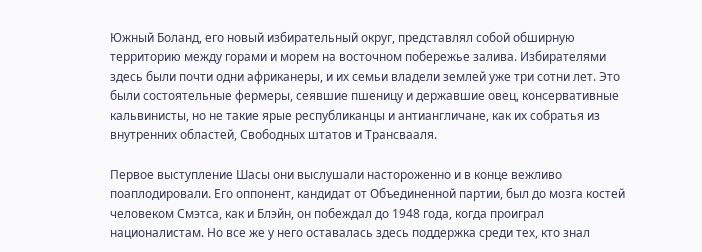Южный Боланд, его новый избирательный округ, представлял собой обширную территорию между горами и морем на восточном побережье залива. Избирателями здесь были почти одни африканеры, и их семьи владели землей уже три сотни лет. Это были состоятельные фермеры, сеявшие пшеницу и державшие овец, консервативные кальвинисты, но не такие ярые республиканцы и антиангличане, как их собратья из внутренних областей, Свободных штатов и Трансвааля.

Первое выступление Шасы они выслушали настороженно и в конце вежливо поаплодировали. Его оппонент, кандидат от Объединенной партии, был до мозга костей человеком Смэтса, как и Блэйн, он побеждал до 1948 года, когда проиграл националистам. Но все же у него оставалась здесь поддержка среди тех, кто знал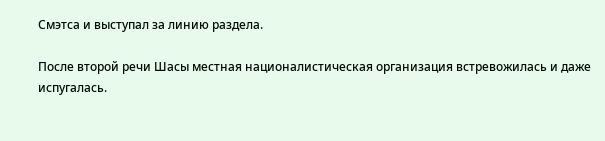Смэтса и выступал за линию раздела.

После второй речи Шасы местная националистическая организация встревожилась и даже испугалась.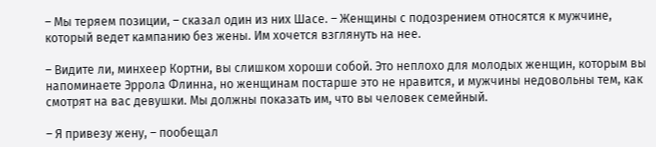– Мы теряем позиции, – сказал один из них Шасе. – Женщины с подозрением относятся к мужчине, который ведет кампанию без жены. Им хочется взглянуть на нее.

– Видите ли, минхеер Кортни, вы слишком хороши собой. Это неплохо для молодых женщин, которым вы напоминаете Эррола Флинна, но женщинам постарше это не нравится, и мужчины недовольны тем, как смотрят на вас девушки. Мы должны показать им, что вы человек семейный.

– Я привезу жену, – пообещал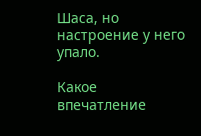Шаса, но настроение у него упало.

Какое впечатление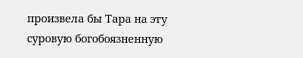произвела бы Тара на эту суровую богобоязненную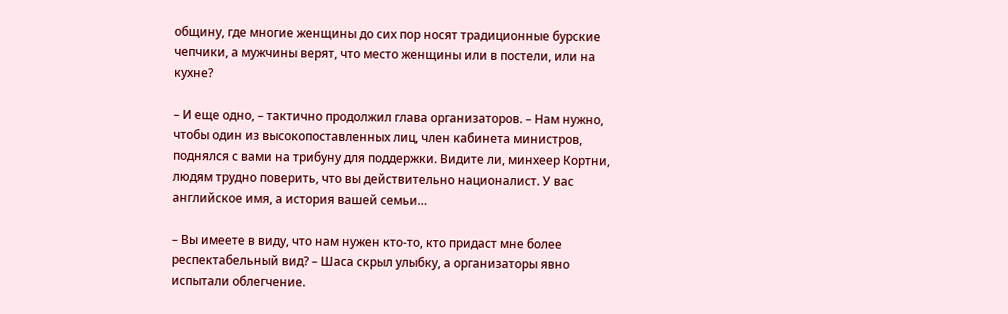общину, где многие женщины до сих пор носят традиционные бурские чепчики, а мужчины верят, что место женщины или в постели, или на кухне?

– И еще одно, – тактично продолжил глава организаторов. – Нам нужно, чтобы один из высокопоставленных лиц, член кабинета министров, поднялся с вами на трибуну для поддержки. Видите ли, минхеер Кортни, людям трудно поверить, что вы действительно националист. У вас английское имя, а история вашей семьи…

– Вы имеете в виду, что нам нужен кто-то, кто придаст мне более респектабельный вид? – Шаса скрыл улыбку, а организаторы явно испытали облегчение.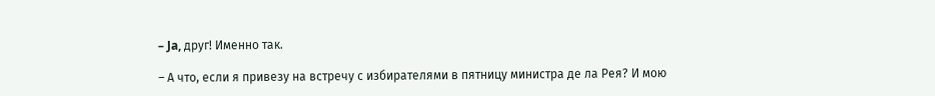– Ja, друг! Именно так.

– А что, если я привезу на встречу с избирателями в пятницу министра де ла Рея? И мою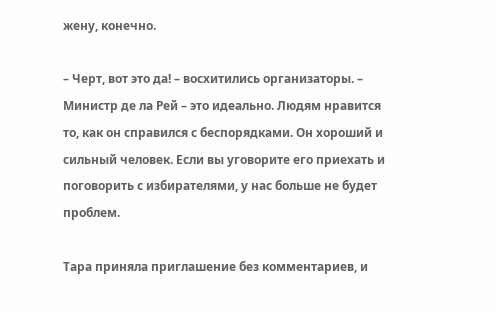жену, конечно.

– Черт, вот это да! – восхитились организаторы. – Министр де ла Рей – это идеально. Людям нравится то, как он справился с беспорядками. Он хороший и сильный человек. Если вы уговорите его приехать и поговорить с избирателями, у нас больше не будет проблем.

Тара приняла приглашение без комментариев, и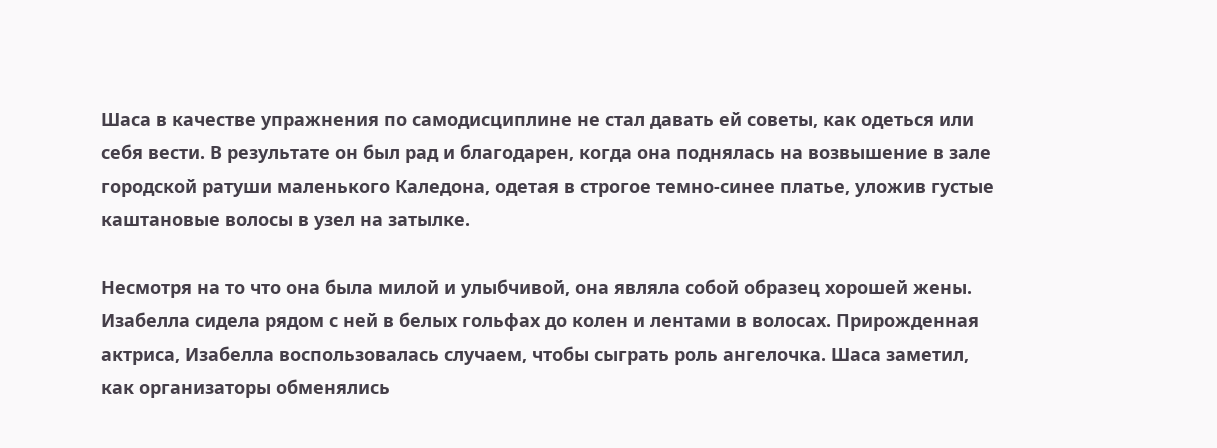Шаса в качестве упражнения по самодисциплине не стал давать ей советы, как одеться или себя вести. В результате он был рад и благодарен, когда она поднялась на возвышение в зале городской ратуши маленького Каледона, одетая в строгое темно-синее платье, уложив густые каштановые волосы в узел на затылке.

Несмотря на то что она была милой и улыбчивой, она являла собой образец хорошей жены. Изабелла сидела рядом с ней в белых гольфах до колен и лентами в волосах. Прирожденная актриса, Изабелла воспользовалась случаем, чтобы сыграть роль ангелочка. Шаса заметил, как организаторы обменялись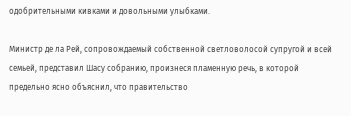одобрительными кивками и довольными улыбками.

Министр де ла Рей, сопровождаемый собственной светловолосой супругой и всей семьей, представил Шасу собранию, произнеся пламенную речь, в которой предельно ясно объяснил, что правительство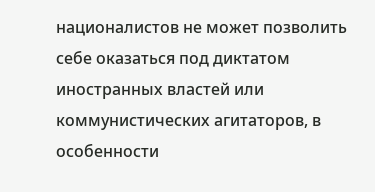националистов не может позволить себе оказаться под диктатом иностранных властей или коммунистических агитаторов, в особенности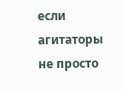если агитаторы не просто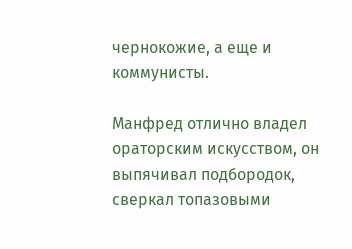чернокожие, а еще и коммунисты.

Манфред отлично владел ораторским искусством, он выпячивал подбородок, сверкал топазовыми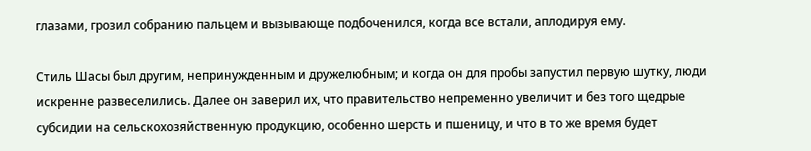глазами, грозил собранию пальцем и вызывающе подбоченился, когда все встали, аплодируя ему.

Стиль Шасы был другим, непринужденным и дружелюбным; и когда он для пробы запустил первую шутку, люди искренне развеселились. Далее он заверил их, что правительство непременно увеличит и без того щедрые субсидии на сельскохозяйственную продукцию, особенно шерсть и пшеницу, и что в то же время будет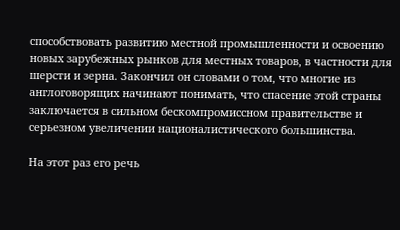способствовать развитию местной промышленности и освоению новых зарубежных рынков для местных товаров, в частности для шерсти и зерна. Закончил он словами о том, что многие из англоговорящих начинают понимать, что спасение этой страны заключается в сильном бескомпромиссном правительстве и серьезном увеличении националистического большинства.

На этот раз его речь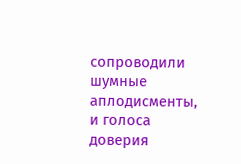сопроводили шумные аплодисменты, и голоса доверия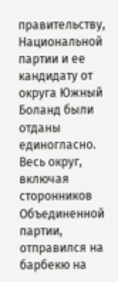правительству, Национальной партии и ее кандидату от округа Южный Боланд были отданы единогласно. Весь округ, включая сторонников Объединенной партии, отправился на барбекю на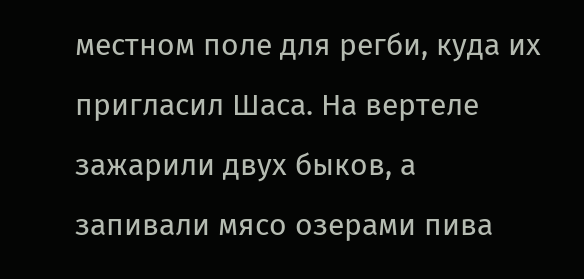местном поле для регби, куда их пригласил Шаса. На вертеле зажарили двух быков, а запивали мясо озерами пива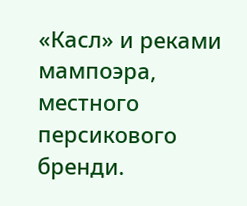«Касл» и реками мампоэра, местного персикового бренди.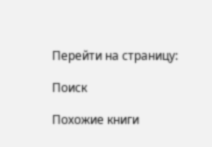Перейти на страницу:

Поиск

Похожие книги